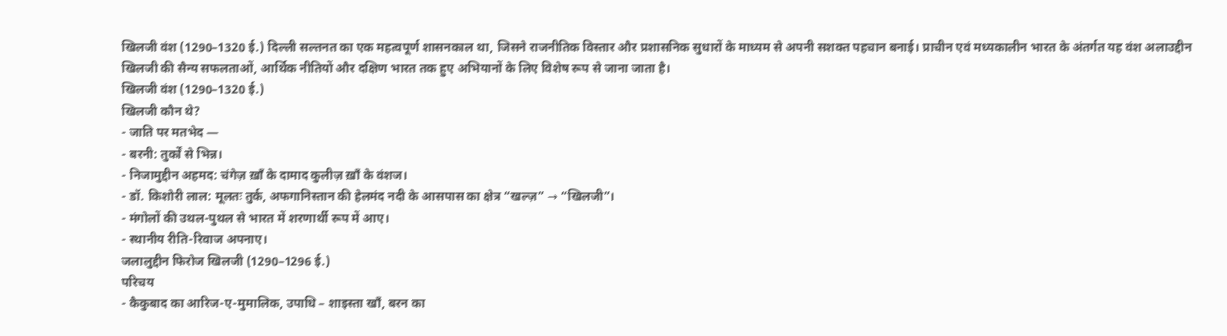खिलजी वंश (1290–1320 ई.) दिल्ली सल्तनत का एक महत्वपूर्ण शासनकाल था, जिसने राजनीतिक विस्तार और प्रशासनिक सुधारों के माध्यम से अपनी सशक्त पहचान बनाई। प्राचीन एवं मध्यकालीन भारत के अंतर्गत यह वंश अलाउद्दीन खिलजी की सैन्य सफलताओं, आर्थिक नीतियों और दक्षिण भारत तक हुए अभियानों के लिए विशेष रूप से जाना जाता है।
खिलजी वंश (1290–1320 ई.)
खिलजी कौन थे?
- जाति पर मतभेद —
- बरनी: तुर्कों से भिन्न।
- निजामुद्दीन अहमद: चंगेज़ ख़ाँ के दामाद कुलीज़ ख़ाँ के वंशज।
- डॉ. किशोरी लाल: मूलतः तुर्क, अफगानिस्तान की हेलमंद नदी के आसपास का क्षेत्र “खल्ज़” → “खिलजी”।
- मंगोलों की उथल-पुथल से भारत में शरणार्थी रूप में आए।
- स्थानीय रीति-रिवाज अपनाए।
जलालुद्दीन फिरोज खिलजी (1290–1296 ई.)
परिचय
- कैकुबाद का आरिज-ए-मुमालिक, उपाधि – शाइस्ता खाँ, बरन का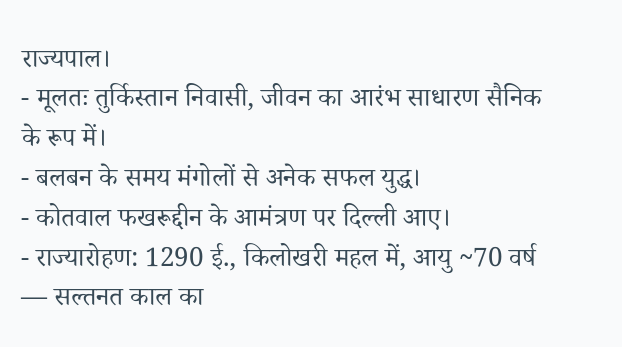राज्यपाल।
- मूलतः तुर्किस्तान निवासी, जीवन का आरंभ साधारण सैनिक के रूप में।
- बलबन के समय मंगोलों से अनेक सफल युद्ध।
- कोतवाल फखरूद्दीन के आमंत्रण पर दिल्ली आए।
- राज्यारोहण: 1290 ई., किलोखरी महल में, आयु ~70 वर्ष — सल्तनत काल का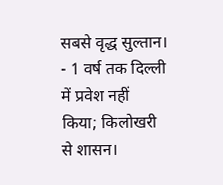सबसे वृद्ध सुल्तान।
- 1 वर्ष तक दिल्ली में प्रवेश नहीं किया; किलोखरी से शासन।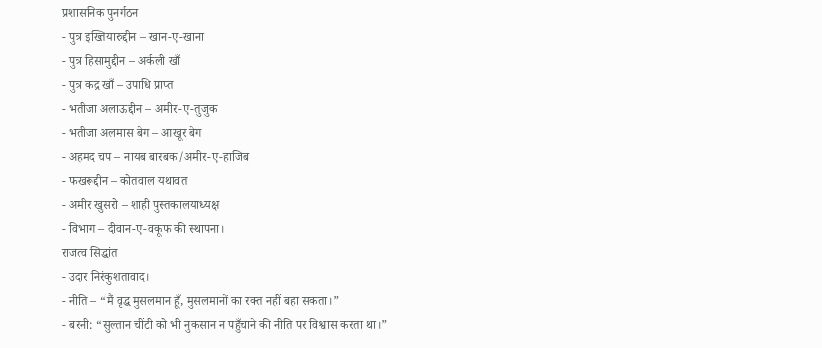प्रशासनिक पुनर्गठन
- पुत्र इख्तियारुद्दीन – खान-ए-खाना
- पुत्र हिसामुद्दीन – अर्कली खाँ
- पुत्र कद्र खाँ – उपाधि प्राप्त
- भतीजा अलाऊद्दीन – अमीर-ए-तुजुक
- भतीजा अलमास बेग – आखूर बेग
- अहमद चप – नायब बारबक/अमीर-ए-हाजिब
- फखरूद्दीन – कोतवाल यथावत
- अमीर खुसरो – शाही पुस्तकालयाध्यक्ष
- विभाग – दीवान-ए-वकूफ की स्थापना।
राजत्व सिद्धांत
- उदार निरंकुशतावाद।
- नीति – “मैं वृद्ध मुसलमान हूँ, मुसलमानों का रक्त नहीं बहा सकता।”
- बरनी: “सुल्तान चींटी को भी नुकसान न पहुँचाने की नीति पर विश्वास करता था।”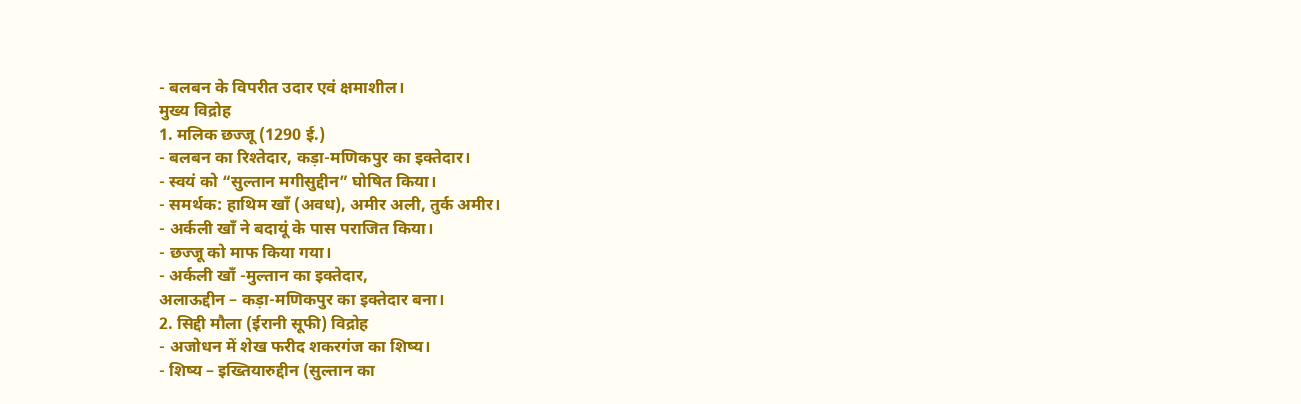- बलबन के विपरीत उदार एवं क्षमाशील।
मुख्य विद्रोह
1. मलिक छज्जू (1290 ई.)
- बलबन का रिश्तेदार, कड़ा-मणिकपुर का इक्तेदार।
- स्वयं को “सुल्तान मगीसुद्दीन” घोषित किया।
- समर्थक: हाथिम खाँ (अवध), अमीर अली, तुर्क अमीर।
- अर्कली खाँ ने बदायूं के पास पराजित किया।
- छज्जू को माफ किया गया।
- अर्कली खाँ -मुल्तान का इक्तेदार,
अलाऊद्दीन – कड़ा-मणिकपुर का इक्तेदार बना।
2. सिद्दी मौला (ईरानी सूफी) विद्रोह
- अजोधन में शेख फरीद शकरगंज का शिष्य।
- शिष्य – इख्तियारुद्दीन (सुल्तान का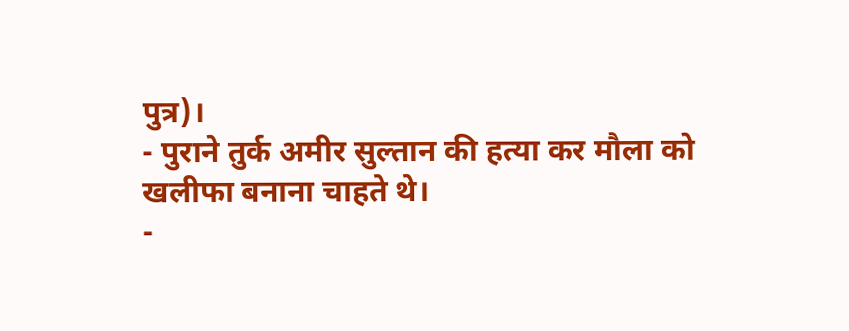पुत्र)।
- पुराने तुर्क अमीर सुल्तान की हत्या कर मौला को खलीफा बनाना चाहते थे।
-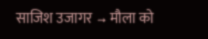साजिश उजागर → मौला को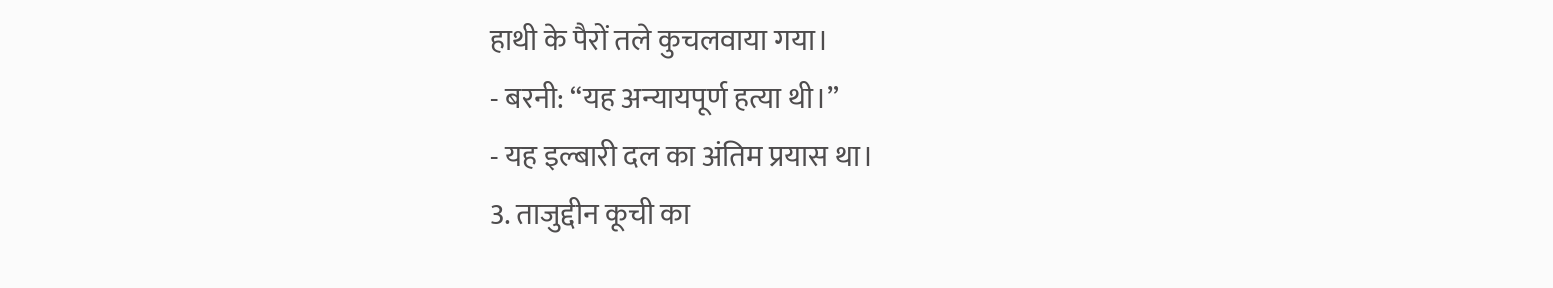हाथी के पैरों तले कुचलवाया गया।
- बरनी: “यह अन्यायपूर्ण हत्या थी।”
- यह इल्बारी दल का अंतिम प्रयास था।
3. ताजुद्दीन कूची का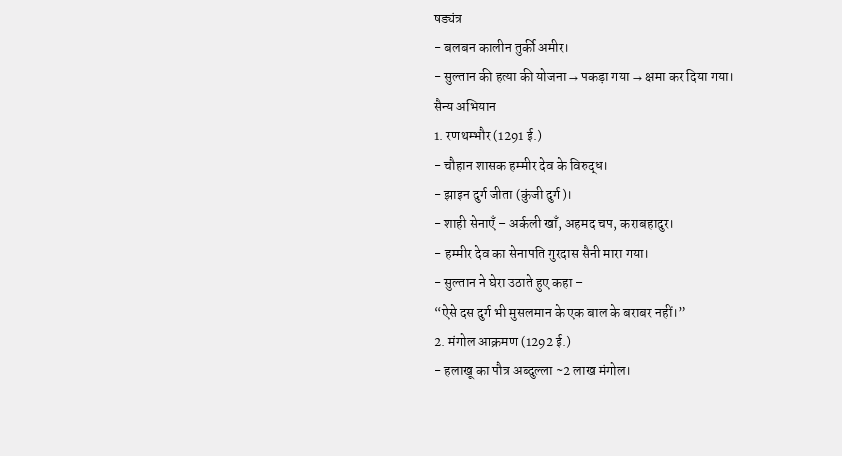षड्यंत्र
- बलबन कालीन तुर्की अमीर।
- सुल्तान की हत्या की योजना → पकड़ा गया → क्षमा कर दिया गया।
सैन्य अभियान
1. रणथम्भौर (1291 ई.)
- चौहान शासक हम्मीर देव के विरुद्ध।
- झाइन दुर्ग जीता (कुंजी दुर्ग)।
- शाही सेनाएँ – अर्कली खाँ, अहमद चप, कराबहादुर।
- हम्मीर देव का सेनापति गुरदास सैनी मारा गया।
- सुल्तान ने घेरा उठाते हुए कहा –
“ऐसे दस दुर्ग भी मुसलमान के एक बाल के बराबर नहीं।”
2. मंगोल आक्रमण (1292 ई.)
- हलाखू का पौत्र अब्दुल्ला ~2 लाख मंगोल।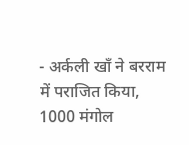- अर्कली खाँ ने बरराम में पराजित किया, 1000 मंगोल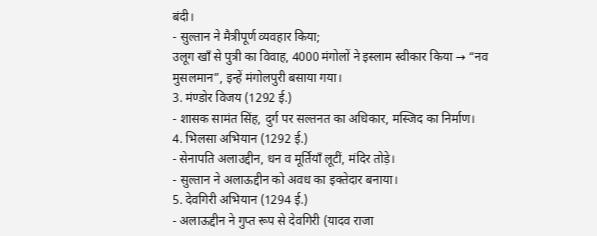बंदी।
- सुल्तान ने मैत्रीपूर्ण व्यवहार किया;
उलूग खाँ से पुत्री का विवाह, 4000 मंगोलों ने इस्लाम स्वीकार किया → “नव मुसलमान”, इन्हें मंगोलपुरी बसाया गया।
3. मंण्डोर विजय (1292 ई.)
- शासक सामंत सिंह, दुर्ग पर सल्तनत का अधिकार, मस्जिद का निर्माण।
4. भिलसा अभियान (1292 ई.)
- सेनापति अलाउद्दीन, धन व मूर्तियाँ लूटीं, मंदिर तोड़े।
- सुल्तान ने अलाऊद्दीन को अवध का इक्तेदार बनाया।
5. देवगिरी अभियान (1294 ई.)
- अलाऊद्दीन ने गुप्त रूप से देवगिरी (यादव राजा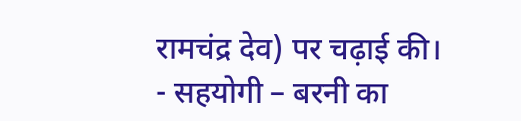रामचंद्र देव) पर चढ़ाई की।
- सहयोगी – बरनी का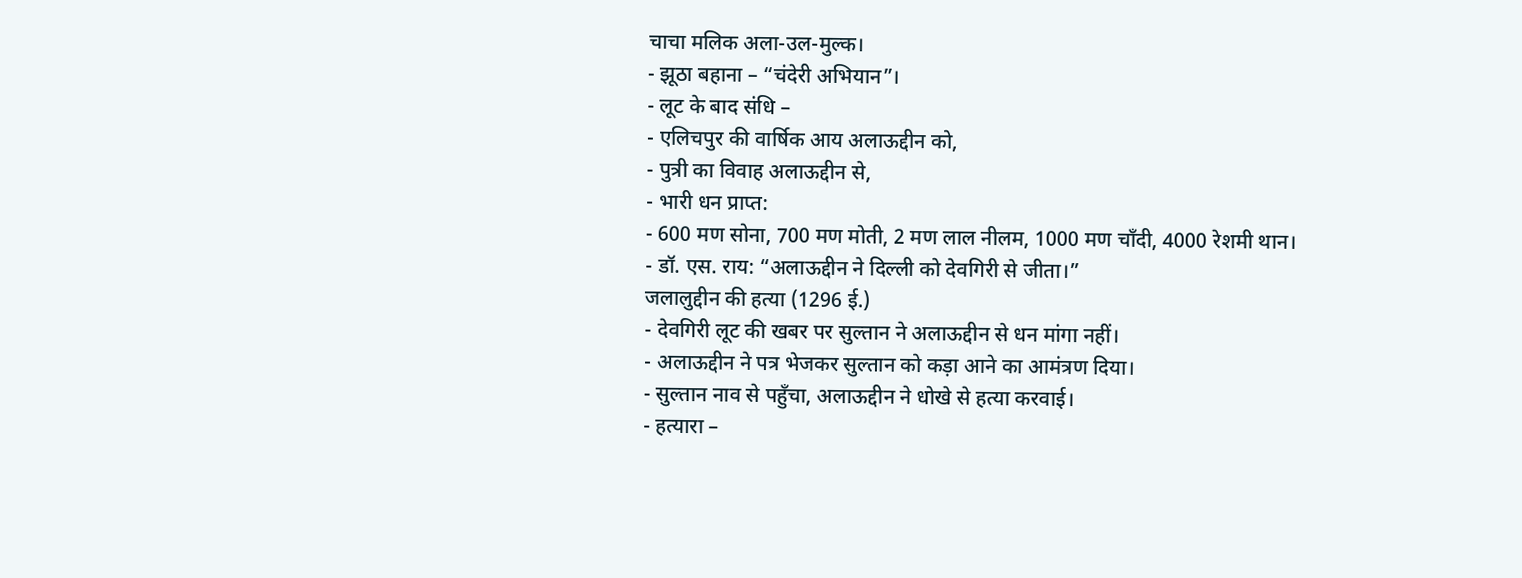चाचा मलिक अला-उल-मुल्क।
- झूठा बहाना – “चंदेरी अभियान”।
- लूट के बाद संधि –
- एलिचपुर की वार्षिक आय अलाऊद्दीन को,
- पुत्री का विवाह अलाऊद्दीन से,
- भारी धन प्राप्त:
- 600 मण सोना, 700 मण मोती, 2 मण लाल नीलम, 1000 मण चाँदी, 4000 रेशमी थान।
- डॉ. एस. राय: “अलाऊद्दीन ने दिल्ली को देवगिरी से जीता।”
जलालुद्दीन की हत्या (1296 ई.)
- देवगिरी लूट की खबर पर सुल्तान ने अलाऊद्दीन से धन मांगा नहीं।
- अलाऊद्दीन ने पत्र भेजकर सुल्तान को कड़ा आने का आमंत्रण दिया।
- सुल्तान नाव से पहुँचा, अलाऊद्दीन ने धोखे से हत्या करवाई।
- हत्यारा –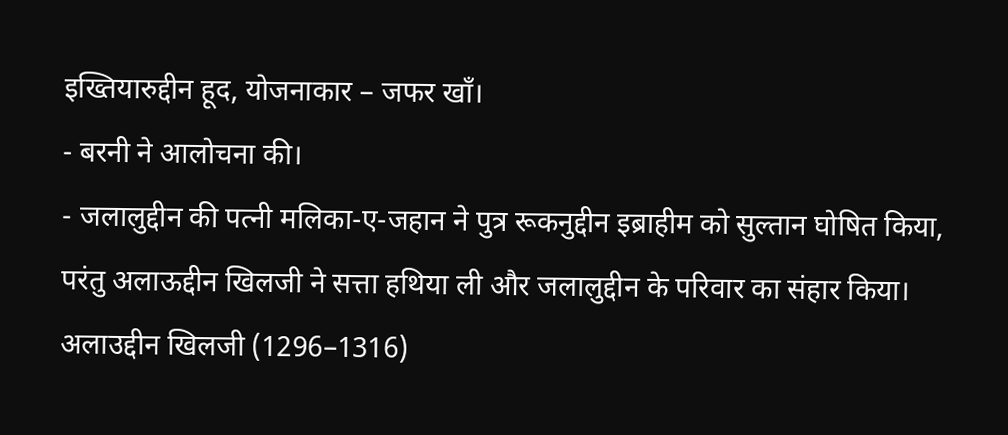इख्तियारुद्दीन हूद, योजनाकार – जफर खाँ।
- बरनी ने आलोचना की।
- जलालुद्दीन की पत्नी मलिका-ए-जहान ने पुत्र रूकनुद्दीन इब्राहीम को सुल्तान घोषित किया,
परंतु अलाऊद्दीन खिलजी ने सत्ता हथिया ली और जलालुद्दीन के परिवार का संहार किया।
अलाउद्दीन खिलजी (1296–1316)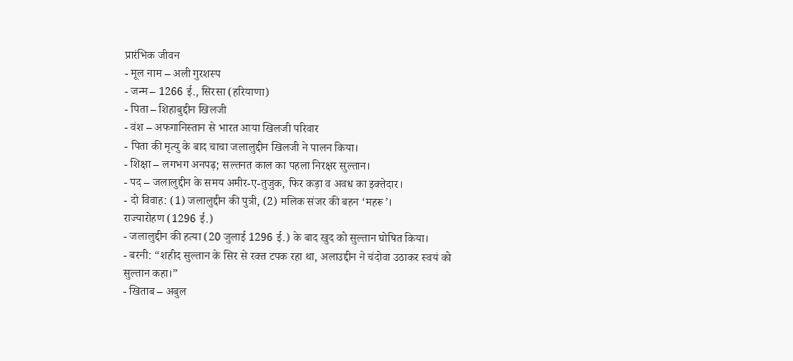प्रारंभिक जीवन
- मूल नाम – अली गुरशस्प
- जन्म – 1266 ई., सिरसा (हरियाणा)
- पिता – शिहाबुद्दीन खिलजी
- वंश – अफगानिस्तान से भारत आया खिलजी परिवार
- पिता की मृत्यु के बाद चाचा जलालुद्दीन खिलजी ने पालन किया।
- शिक्षा – लगभग अनपढ़; सल्तनत काल का पहला निरक्षर सुल्तान।
- पद – जलालुद्दीन के समय अमीर-ए-तुजुक, फिर कड़ा व अवध का इक्तेदार।
- दो विवाह: (1) जलालुद्दीन की पुत्री, (2) मलिक संजर की बहन ‘महरू’।
राज्यारोहण (1296 ई.)
- जलालुद्दीन की हत्या (20 जुलाई 1296 ई.) के बाद खुद को सुल्तान घोषित किया।
- बरनी: “शहीद सुल्तान के सिर से रक्त टपक रहा था, अलाउद्दीन ने चंदोवा उठाकर स्वयं को सुल्तान कहा।”
- खिताब – अबुल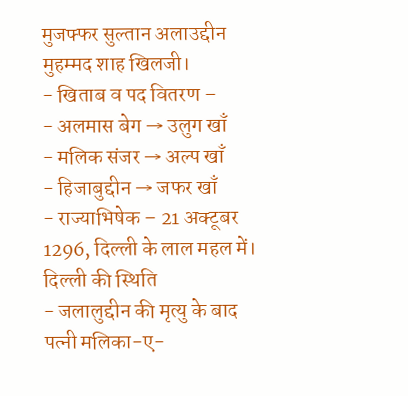मुजफ्फर सुल्तान अलाउद्दीन मुहम्मद शाह खिलजी।
- खिताब व पद वितरण –
- अलमास बेग → उलुग खाँ
- मलिक संजर → अल्प खाँ
- हिजाबुद्दीन → जफर खाँ
- राज्याभिषेक – 21 अक्टूबर 1296, दिल्ली के लाल महल में।
दिल्ली की स्थिति
- जलालुद्दीन की मृत्यु के बाद पत्नी मलिका-ए-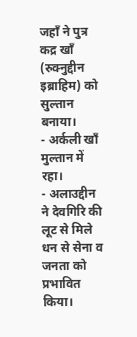जहाँ ने पुत्र कद्र खाँ (रुक्नुद्दीन इब्राहिम) को सुल्तान बनाया।
- अर्कली खाँ मुल्तान में रहा।
- अलाउद्दीन ने देवगिरि की लूट से मिले धन से सेना व जनता को प्रभावित किया।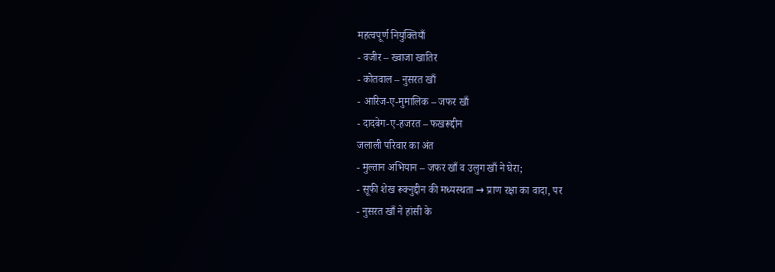महत्वपूर्ण नियुक्तियाँ
- वजीर – ख्वाजा खातिर
- कोतवाल – नुसरत खाँ
- आरिज-ए-मुमालिक – जफर खाँ
- दादबेग-ए-हजरत – फखरूद्दीन
जलाली परिवार का अंत
- मुल्तान अभियान – जफर खाँ व उलुग खाँ ने घेरा;
- सूफी शेख रूक्नुद्दीन की मध्यस्थता → प्राण रक्षा का वादा, पर
- नुसरत खाँ ने हांसी के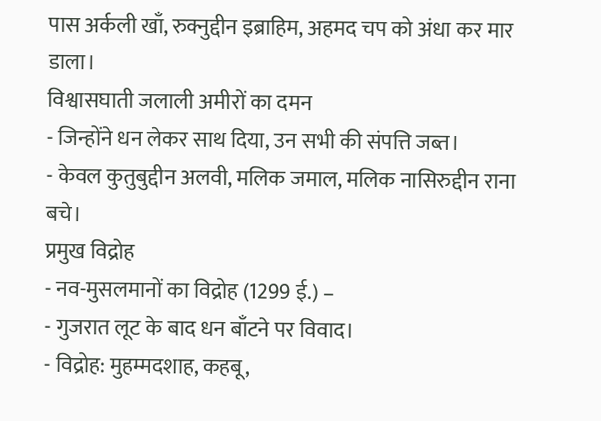पास अर्कली खाँ, रुक्नुद्दीन इब्राहिम, अहमद चप को अंधा कर मार डाला।
विश्वासघाती जलाली अमीरों का दमन
- जिन्होंने धन लेकर साथ दिया, उन सभी की संपत्ति जब्त।
- केवल कुतुबुद्दीन अलवी, मलिक जमाल, मलिक नासिरुद्दीन राना बचे।
प्रमुख विद्रोह
- नव-मुसलमानों का विद्रोह (1299 ई.) –
- गुजरात लूट के बाद धन बाँटने पर विवाद।
- विद्रोह: मुहम्मदशाह, कहबू,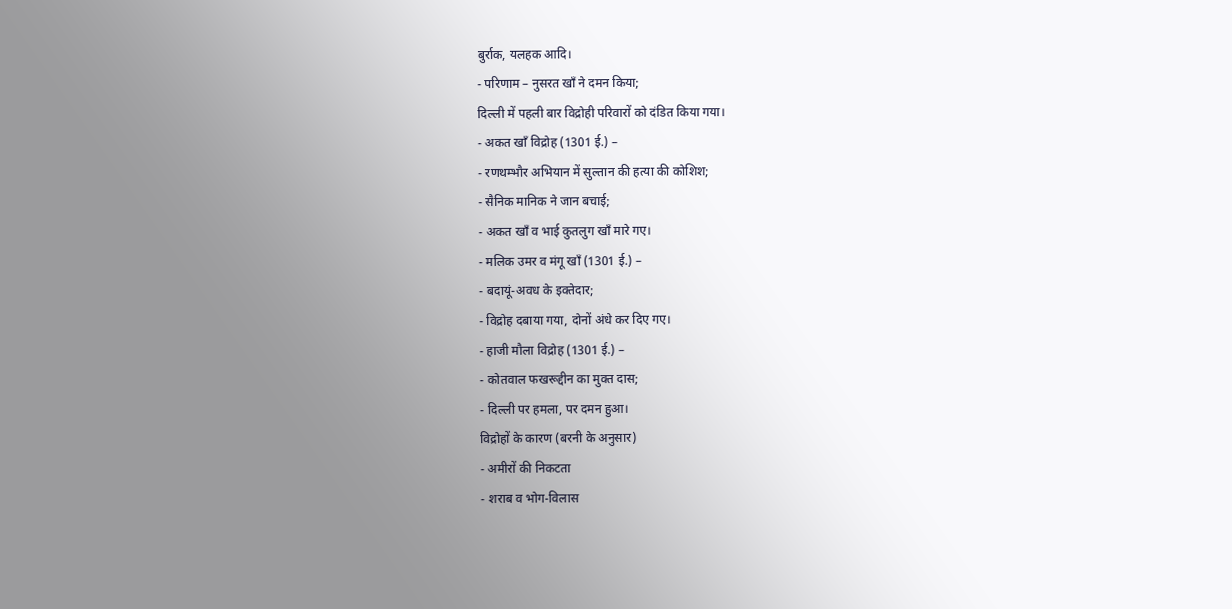बुर्राक, यलहक आदि।
- परिणाम – नुसरत खाँ ने दमन किया;
दिल्ली में पहली बार विद्रोही परिवारों को दंडित किया गया।
- अकत खाँ विद्रोह (1301 ई.) –
- रणथम्भौर अभियान में सुल्तान की हत्या की कोशिश;
- सैनिक मानिक ने जान बचाई;
- अकत खाँ व भाई कुतलुग खाँ मारे गए।
- मलिक उमर व मंगू खाँ (1301 ई.) –
- बदायूं-अवध के इक्तेदार;
- विद्रोह दबाया गया, दोनों अंधे कर दिए गए।
- हाजी मौला विद्रोह (1301 ई.) –
- कोतवाल फखरूद्दीन का मुक्त दास;
- दिल्ली पर हमला, पर दमन हुआ।
विद्रोहों के कारण (बरनी के अनुसार)
- अमीरों की निकटता
- शराब व भोग-विलास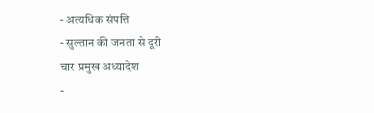- अत्यधिक संपत्ति
- सुल्तान की जनता से दूरी
चार प्रमुख अध्यादेश
-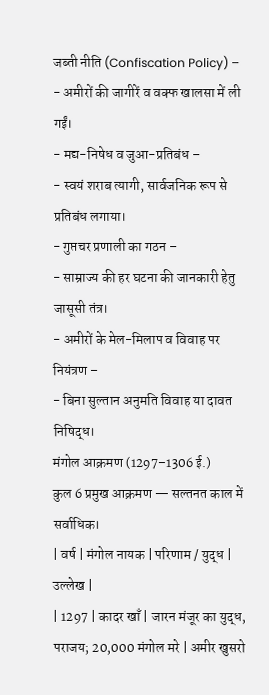जब्ती नीति (Confiscation Policy) –
- अमीरों की जागीरें व वक्फ खालसा में ली गईं।
- मद्य-निषेध व जुआ-प्रतिबंध –
- स्वयं शराब त्यागी, सार्वजनिक रूप से प्रतिबंध लगाया।
- गुप्तचर प्रणाली का गठन –
- साम्राज्य की हर घटना की जानकारी हेतु जासूसी तंत्र।
- अमीरों के मेल-मिलाप व विवाह पर नियंत्रण –
- बिना सुल्तान अनुमति विवाह या दावत निषिद्ध।
मंगोल आक्रमण (1297–1306 ई.)
कुल 6 प्रमुख आक्रमण — सल्तनत काल में सर्वाधिक।
| वर्ष | मंगोल नायक | परिणाम / युद्ध | उल्लेख |
| 1297 | कादर खाँ | जारन मंजूर का युद्ध, पराजय; 20,000 मंगोल मरे | अमीर खुसरो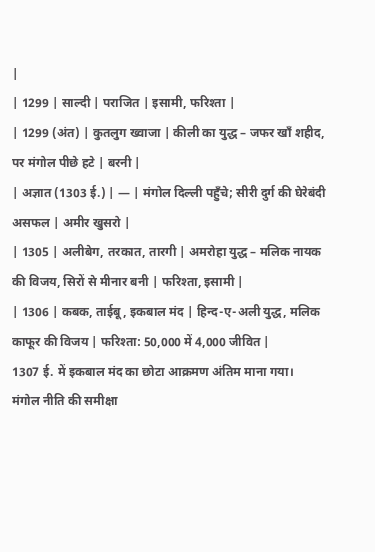|
| 1299 | साल्दी | पराजित | इसामी, फरिश्ता |
| 1299 (अंत) | कुतलुग ख्वाजा | कीली का युद्ध – जफर खाँ शहीद, पर मंगोल पीछे हटे | बरनी |
| अज्ञात (1303 ई.) | — | मंगोल दिल्ली पहुँचे; सीरी दुर्ग की घेरेबंदी असफल | अमीर खुसरो |
| 1305 | अलीबेग, तरकात, तारगी | अमरोहा युद्ध – मलिक नायक की विजय, सिरों से मीनार बनी | फरिश्ता, इसामी |
| 1306 | कबक, ताईबू, इकबाल मंद | हिन्द-ए-अली युद्ध, मलिक काफूर की विजय | फरिश्ता: 50,000 में 4,000 जीवित |
1307 ई. में इकबाल मंद का छोटा आक्रमण अंतिम माना गया।
मंगोल नीति की समीक्षा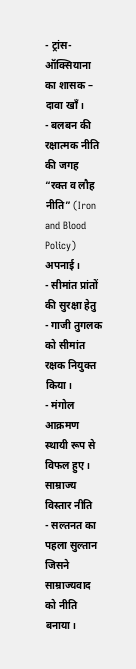- ट्रांस-ऑक्सियाना का शासक – दावा खाँ।
- बलबन की रक्षात्मक नीति की जगह “रक्त व लौह नीति” (Iron and Blood Policy) अपनाई।
- सीमांत प्रांतों की सुरक्षा हेतु
- गाजी तुगलक को सीमांत रक्षक नियुक्त किया।
- मंगोल आक्रमण स्थायी रूप से विफल हुए।
साम्राज्य विस्तार नीति
- सल्तनत का पहला सुल्तान जिसने साम्राज्यवाद को नीति बनाया।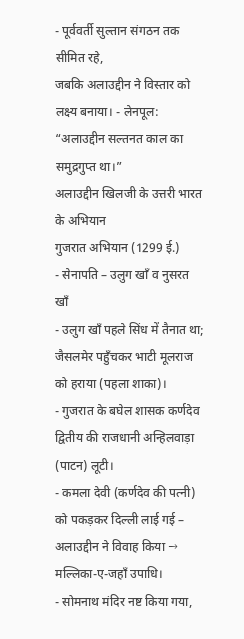- पूर्ववर्ती सुल्तान संगठन तक सीमित रहे,
जबकि अलाउद्दीन ने विस्तार को लक्ष्य बनाया। - लेनपूल: “अलाउद्दीन सल्तनत काल का समुद्रगुप्त था।”
अलाउद्दीन खिलजी के उत्तरी भारत के अभियान
गुजरात अभियान (1299 ई.)
- सेनापति – उलुग खाँ व नुसरत खाँ
- उलुग खाँ पहले सिंध में तैनात था; जैसलमेर पहुँचकर भाटी मूलराज को हराया (पहला शाका)।
- गुजरात के बघेल शासक कर्णदेव द्वितीय की राजधानी अन्हिलवाड़ा (पाटन) लूटी।
- कमला देवी (कर्णदेव की पत्नी) को पकड़कर दिल्ली लाई गई – अलाउद्दीन ने विवाह किया → मल्लिका-ए-जहाँ उपाधि।
- सोमनाथ मंदिर नष्ट किया गया,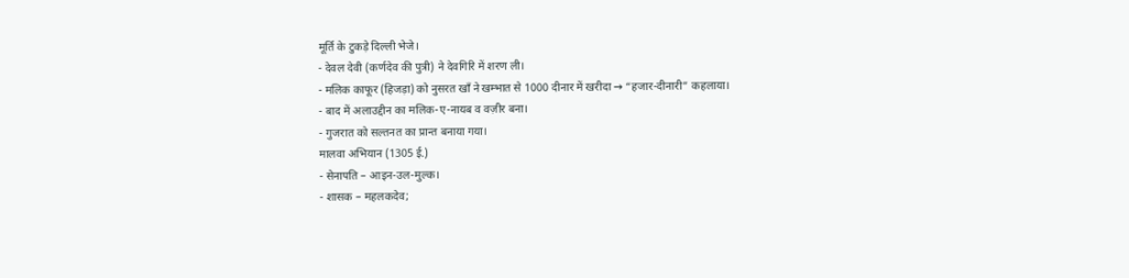मूर्ति के टुकड़े दिल्ली भेजे।
- देवल देवी (कर्णदेव की पुत्री) ने देवगिरि में शरण ली।
- मलिक काफूर (हिजड़ा) को नुसरत खाँ ने खम्भात से 1000 दीनार में खरीदा → “हजार-दीनारी” कहलाया।
- बाद में अलाउद्दीन का मलिक-ए-नायब व वज़ीर बना।
- गुजरात को सल्तनत का प्रान्त बनाया गया।
मालवा अभियान (1305 ई.)
- सेनापति – आइन-उल-मुल्क।
- शासक – महलकदेव;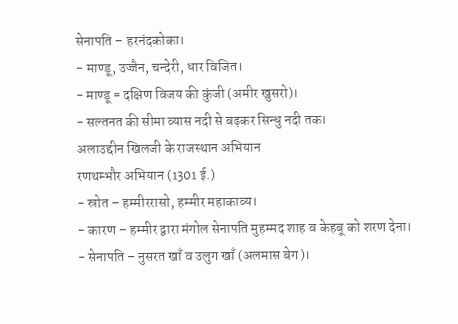सेनापति – हरनंदकोका।
- माण्डू, उज्जैन, चन्देरी, धार विजित।
- माण्डू = दक्षिण विजय की कुंजी (अमीर खुसरो)।
- सल्तनत की सीमा व्यास नदी से बढ़कर सिन्धु नदी तक।
अलाउद्दीन खिलजी के राजस्थान अभियान
रणथम्भौर अभियान (1301 ई.)
- स्रोत – हम्मीररासो, हम्मीर महाकाव्य।
- कारण – हम्मीर द्वारा मंगोल सेनापति मुहम्मद शाह व केहबू को शरण देना।
- सेनापति – नुसरत खाँ व उलुग खाँ (अलमास बेग)।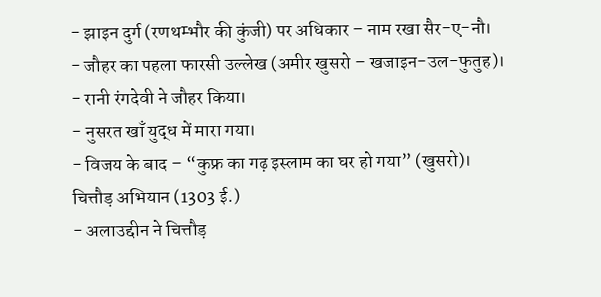- झाइन दुर्ग (रणथम्भौर की कुंजी) पर अधिकार – नाम रखा सैर-ए-नौ।
- जौहर का पहला फारसी उल्लेख (अमीर खुसरो – खजाइन-उल-फुतुह)।
- रानी रंगदेवी ने जौहर किया।
- नुसरत खाँ युद्ध में मारा गया।
- विजय के बाद – “कुफ्र का गढ़ इस्लाम का घर हो गया” (खुसरो)।
चित्तौड़ अभियान (1303 ई.)
- अलाउद्दीन ने चित्तौड़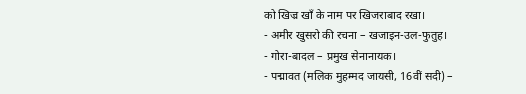को खिज्र खाँ के नाम पर खिजराबाद रखा।
- अमीर खुसरो की रचना – खजाइन-उल-फुतुह।
- गोरा-बादल – प्रमुख सेनानायक।
- पद्मावत (मलिक मुहम्मद जायसी, 16वीं सदी) –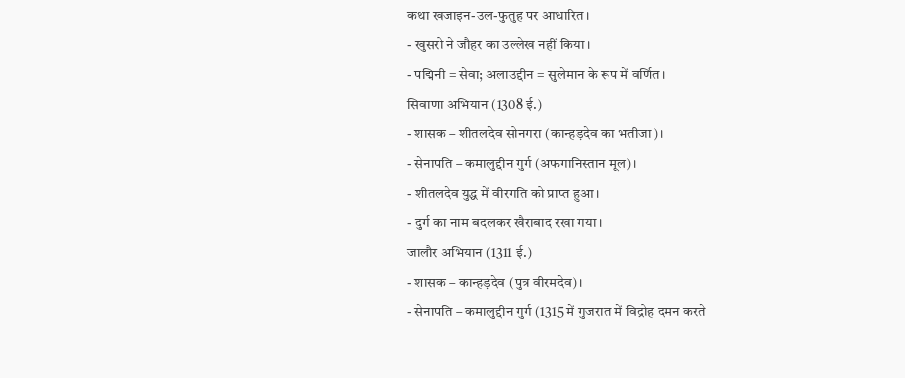कथा खजाइन-उल-फुतुह पर आधारित।
- खुसरो ने जौहर का उल्लेख नहीं किया।
- पद्मिनी = सेवा; अलाउद्दीन = सुलेमान के रूप में वर्णित।
सिवाणा अभियान (1308 ई.)
- शासक – शीतलदेव सोनगरा (कान्हड़देव का भतीजा)।
- सेनापति – कमालुद्दीन गुर्ग (अफगानिस्तान मूल)।
- शीतलदेव युद्ध में वीरगति को प्राप्त हुआ।
- दुर्ग का नाम बदलकर खैराबाद रखा गया।
जालौर अभियान (1311 ई.)
- शासक – कान्हड़देव (पुत्र वीरमदेव)।
- सेनापति – कमालुद्दीन गुर्ग (1315 में गुजरात में विद्रोह दमन करते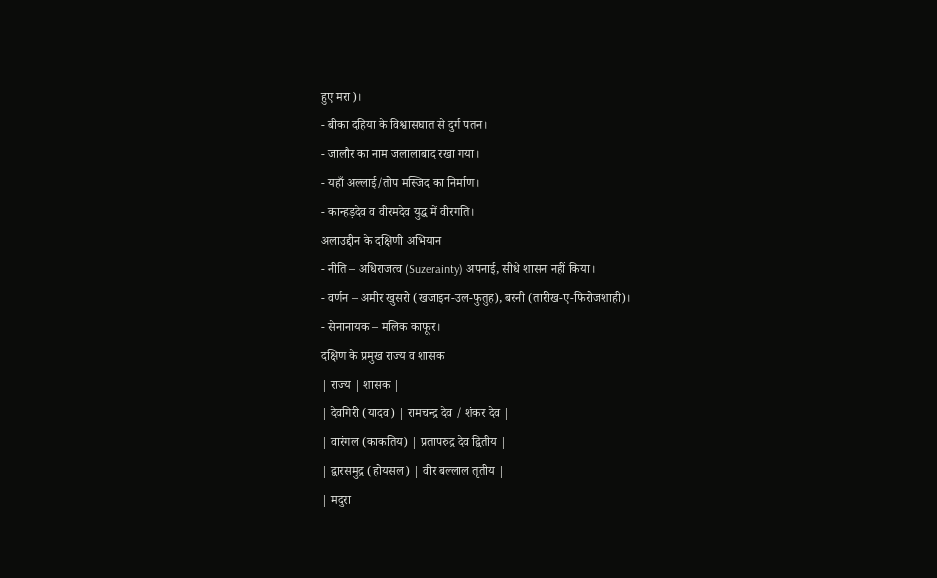हुए मरा)।
- बीका दहिया के विश्वासघात से दुर्ग पतन।
- जालौर का नाम जलालाबाद रखा गया।
- यहाँ अल्लाई/तोप मस्जिद का निर्माण।
- कान्हड़देव व वीरमदेव युद्ध में वीरगति।
अलाउद्दीन के दक्षिणी अभियान
- नीति – अधिराजत्व (Suzerainty) अपनाई, सीधे शासन नहीं किया।
- वर्णन – अमीर खुसरो (खजाइन-उल-फुतुह), बरनी (तारीख-ए-फिरोजशाही)।
- सेनानायक – मलिक काफूर।
दक्षिण के प्रमुख राज्य व शासक
| राज्य | शासक |
| देवगिरी (यादव) | रामचन्द्र देव / शंकर देव |
| वारंगल (काकतिय) | प्रतापरुद्र देव द्वितीय |
| द्वारसमुद्र (होयसल) | वीर बल्लाल तृतीय |
| मदुरा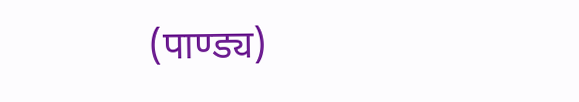(पाण्ड्य)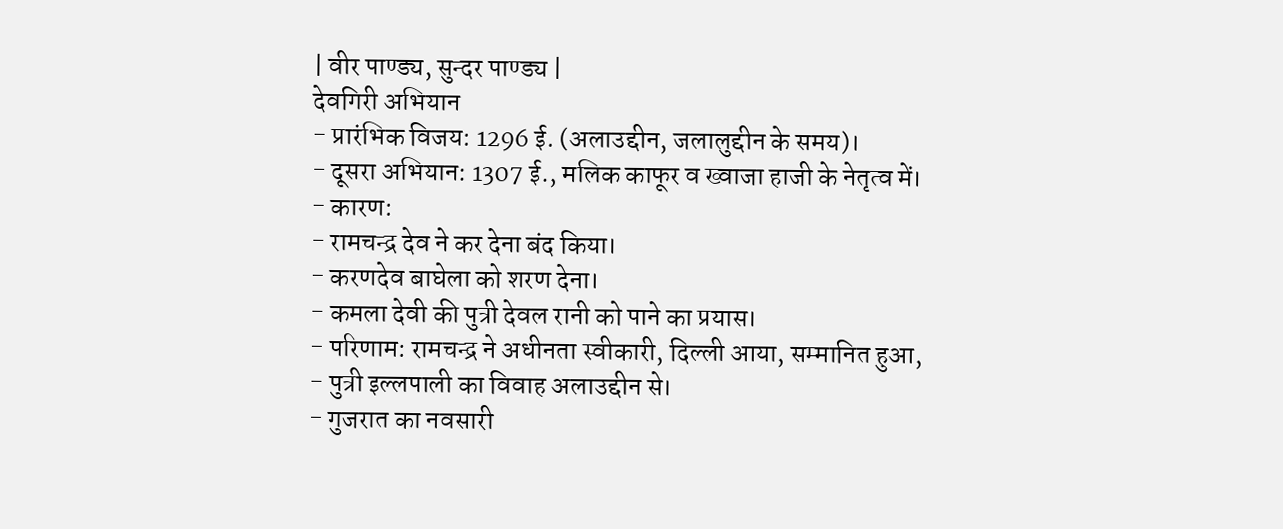| वीर पाण्ड्य, सुन्दर पाण्ड्य |
देवगिरी अभियान
- प्रारंभिक विजय: 1296 ई. (अलाउद्दीन, जलालुद्दीन के समय)।
- दूसरा अभियान: 1307 ई., मलिक काफूर व ख्वाजा हाजी के नेतृत्व में।
- कारण:
- रामचन्द्र देव ने कर देना बंद किया।
- करणदेव बाघेला को शरण देना।
- कमला देवी की पुत्री देवल रानी को पाने का प्रयास।
- परिणाम: रामचन्द्र ने अधीनता स्वीकारी, दिल्ली आया, सम्मानित हुआ,
- पुत्री इल्लपाली का विवाह अलाउद्दीन से।
- गुजरात का नवसारी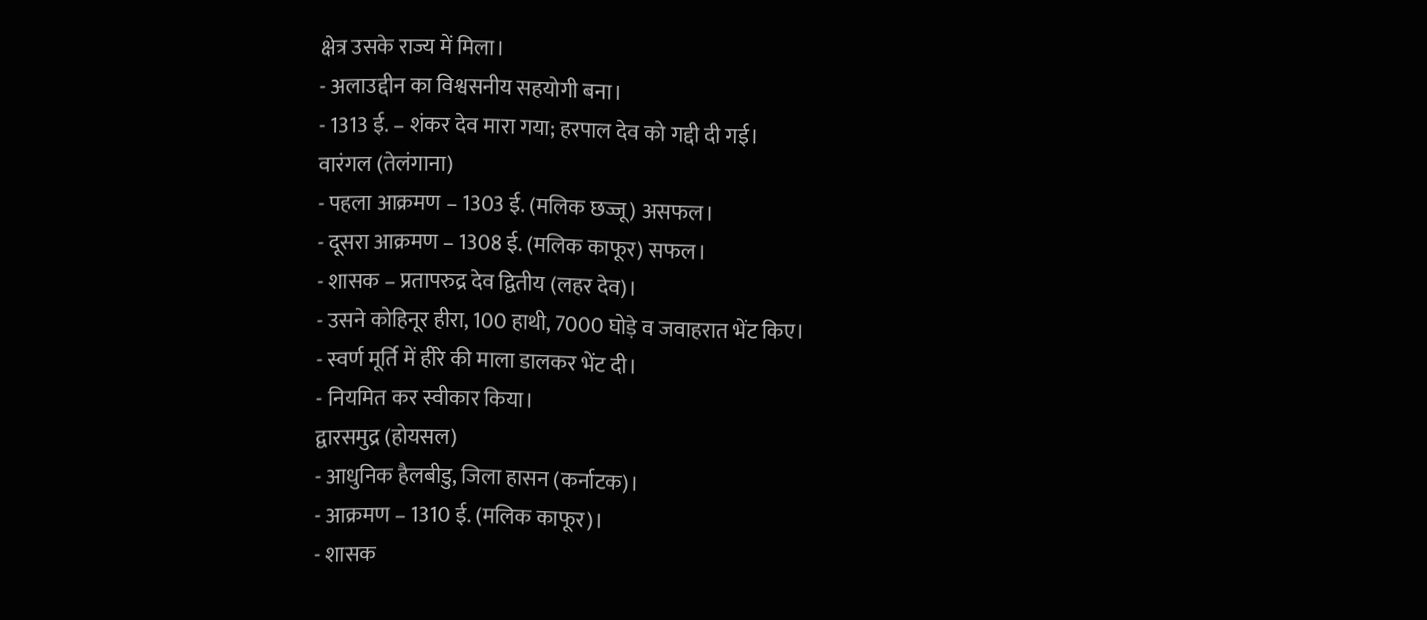क्षेत्र उसके राज्य में मिला।
- अलाउद्दीन का विश्वसनीय सहयोगी बना।
- 1313 ई. – शंकर देव मारा गया; हरपाल देव को गद्दी दी गई।
वारंगल (तेलंगाना)
- पहला आक्रमण – 1303 ई. (मलिक छज्जू) असफल।
- दूसरा आक्रमण – 1308 ई. (मलिक काफूर) सफल।
- शासक – प्रतापरुद्र देव द्वितीय (लहर देव)।
- उसने कोहिनूर हीरा, 100 हाथी, 7000 घोड़े व जवाहरात भेंट किए।
- स्वर्ण मूर्ति में हीरे की माला डालकर भेंट दी।
- नियमित कर स्वीकार किया।
द्वारसमुद्र (होयसल)
- आधुनिक हैलबीडु, जिला हासन (कर्नाटक)।
- आक्रमण – 1310 ई. (मलिक काफूर)।
- शासक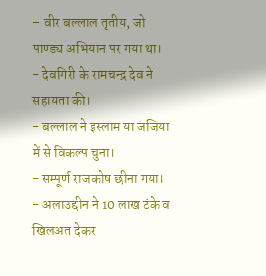– वीर बल्लाल तृतीय, जो पाण्ड्य अभियान पर गया था।
- देवगिरी के रामचन्द्र देव ने सहायता की।
- बल्लाल ने इस्लाम या जजिया में से विकल्प चुना।
- सम्पूर्ण राजकोष छीना गया।
- अलाउद्दीन ने 10 लाख टंके व खिलअत देकर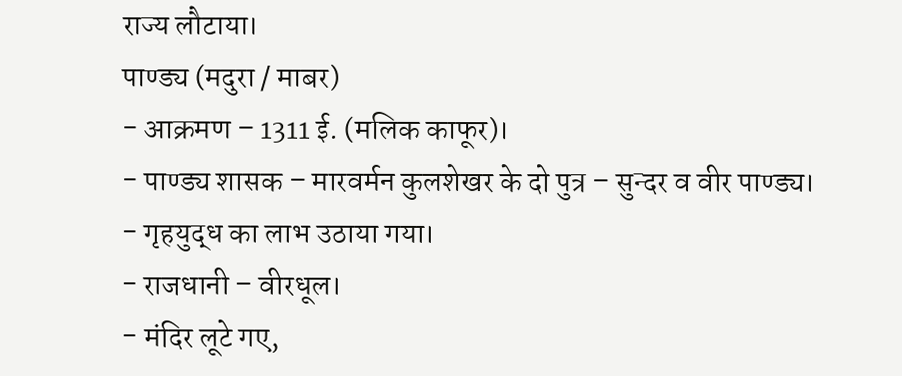राज्य लौटाया।
पाण्ड्य (मदुरा / माबर)
- आक्रमण – 1311 ई. (मलिक काफूर)।
- पाण्ड्य शासक – मारवर्मन कुलशेखर के दो पुत्र – सुन्दर व वीर पाण्ड्य।
- गृहयुद्ध का लाभ उठाया गया।
- राजधानी – वीरधूल।
- मंदिर लूटे गए,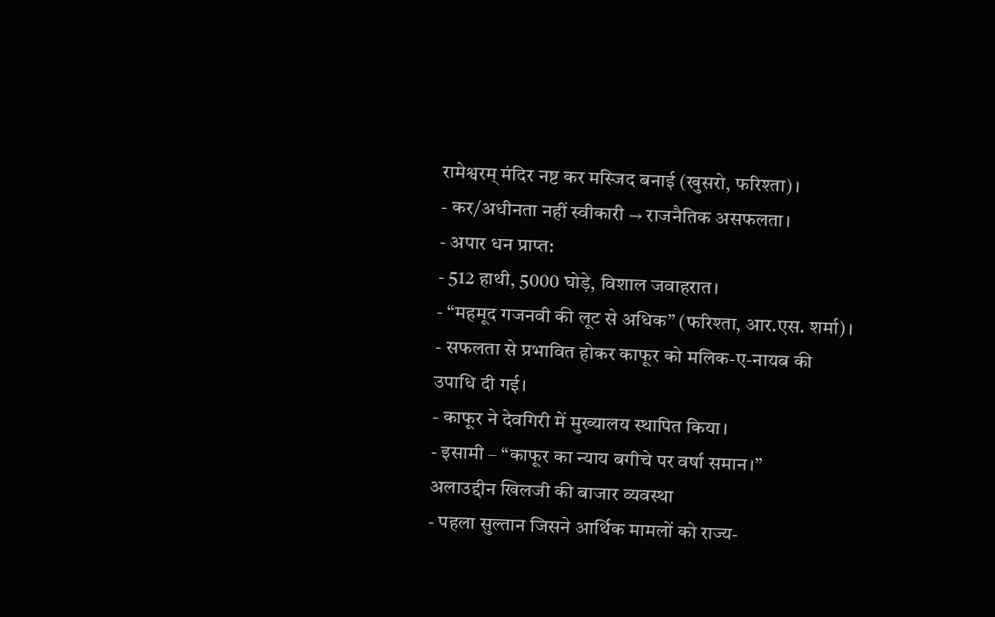रामेश्वरम् मंदिर नष्ट कर मस्जिद बनाई (खुसरो, फरिश्ता)।
- कर/अधीनता नहीं स्वीकारी → राजनैतिक असफलता।
- अपार धन प्राप्त:
- 512 हाथी, 5000 घोड़े, विशाल जवाहरात।
- “महमूद गजनवी की लूट से अधिक” (फरिश्ता, आर.एस. शर्मा)।
- सफलता से प्रभावित होकर काफूर को मलिक-ए-नायब की उपाधि दी गई।
- काफूर ने देवगिरी में मुख्यालय स्थापित किया।
- इसामी – “काफूर का न्याय बगीचे पर वर्षा समान।”
अलाउद्दीन खिलजी की बाजार व्यवस्था
- पहला सुल्तान जिसने आर्थिक मामलों को राज्य-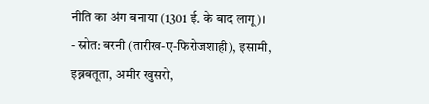नीति का अंग बनाया (1301 ई. के बाद लागू)।
- स्रोत: बरनी (तारीख-ए-फिरोजशाही), इसामी, इब्नबतूता, अमीर खुसरो,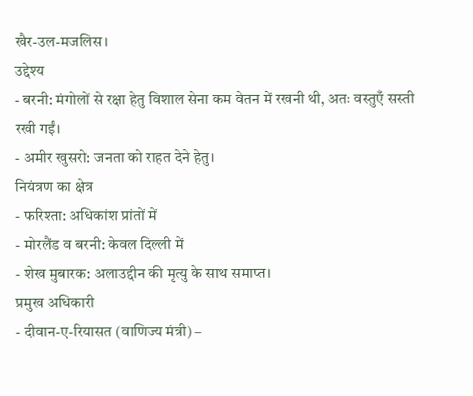खैर-उल-मजलिस।
उद्देश्य
- बरनी: मंगोलों से रक्षा हेतु विशाल सेना कम वेतन में रखनी थी, अतः वस्तुएँ सस्ती रखी गईं।
- अमीर खुसरो: जनता को राहत देने हेतु।
नियंत्रण का क्षेत्र
- फरिश्ता: अधिकांश प्रांतों में
- मोरलैंड व बरनी: केवल दिल्ली में
- शेख मुबारक: अलाउद्दीन की मृत्यु के साथ समाप्त।
प्रमुख अधिकारी
- दीवान-ए-रियासत (वाणिज्य मंत्री) –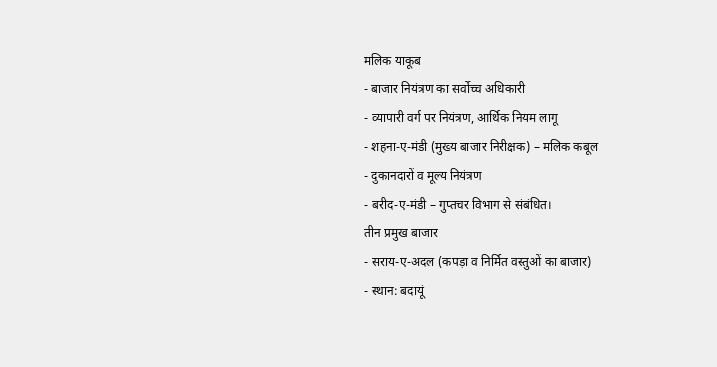मलिक याकूब
- बाजार नियंत्रण का सर्वोच्च अधिकारी
- व्यापारी वर्ग पर नियंत्रण, आर्थिक नियम लागू
- शहना-ए-मंडी (मुख्य बाजार निरीक्षक) – मलिक कबूल
- दुकानदारों व मूल्य नियंत्रण
- बरीद-ए-मंडी – गुप्तचर विभाग से संबंधित।
तीन प्रमुख बाजार
- सराय-ए-अदल (कपड़ा व निर्मित वस्तुओं का बाजार)
- स्थान: बदायूं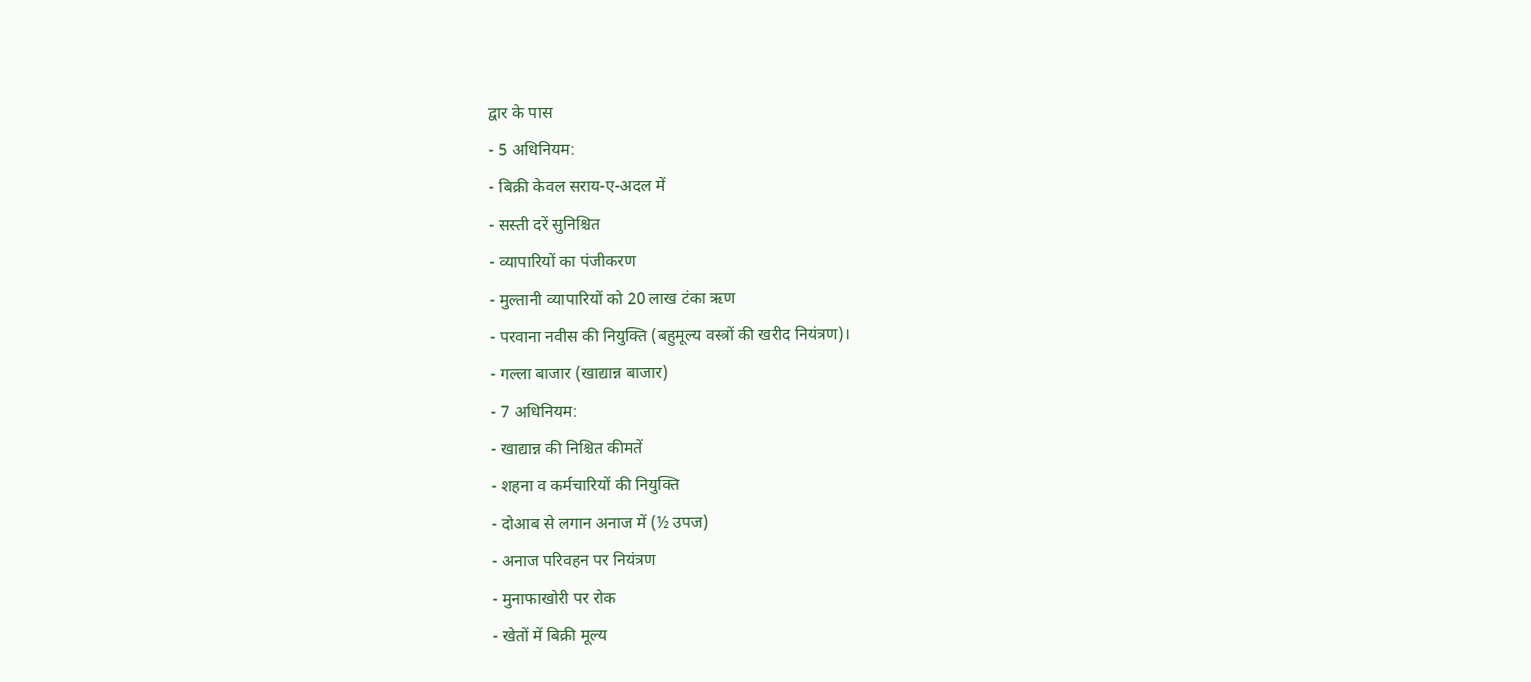द्वार के पास
- 5 अधिनियम:
- बिक्री केवल सराय-ए-अदल में
- सस्ती दरें सुनिश्चित
- व्यापारियों का पंजीकरण
- मुल्तानी व्यापारियों को 20 लाख टंका ऋण
- परवाना नवीस की नियुक्ति (बहुमूल्य वस्त्रों की खरीद नियंत्रण)।
- गल्ला बाजार (खाद्यान्न बाजार)
- 7 अधिनियम:
- खाद्यान्न की निश्चित कीमतें
- शहना व कर्मचारियों की नियुक्ति
- दोआब से लगान अनाज में (½ उपज)
- अनाज परिवहन पर नियंत्रण
- मुनाफाखोरी पर रोक
- खेतों में बिक्री मूल्य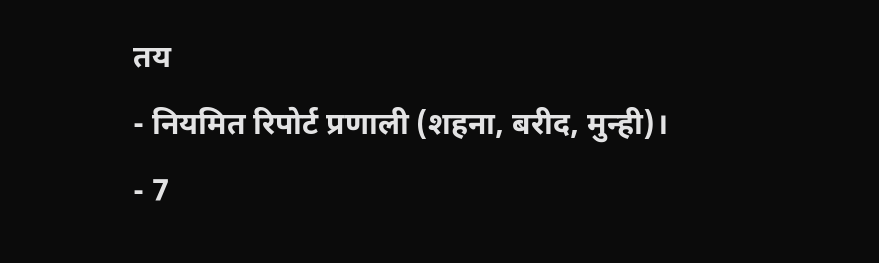तय
- नियमित रिपोर्ट प्रणाली (शहना, बरीद, मुन्ही)।
- 7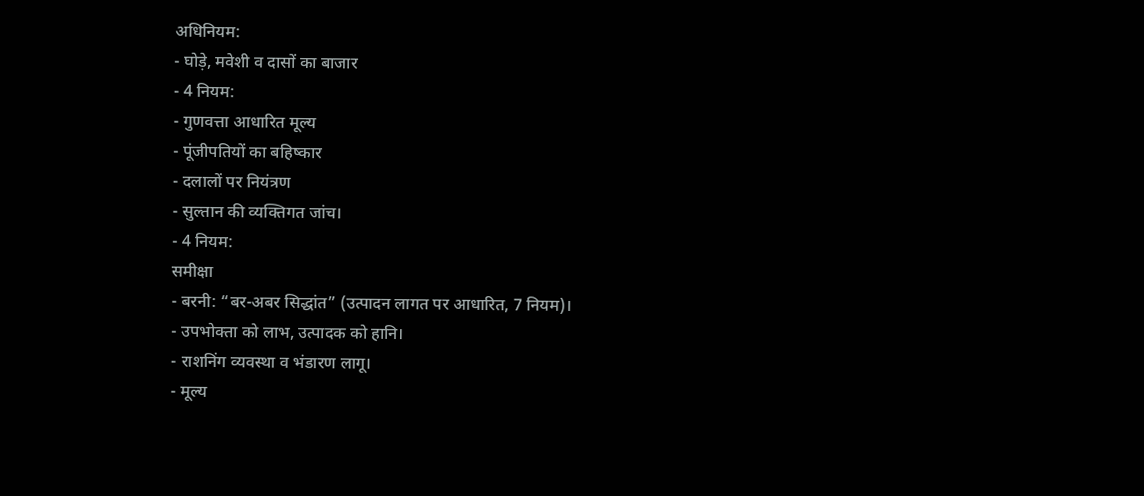अधिनियम:
- घोड़े, मवेशी व दासों का बाजार
- 4 नियम:
- गुणवत्ता आधारित मूल्य
- पूंजीपतियों का बहिष्कार
- दलालों पर नियंत्रण
- सुल्तान की व्यक्तिगत जांच।
- 4 नियम:
समीक्षा
- बरनी: “बर-अबर सिद्धांत” (उत्पादन लागत पर आधारित, 7 नियम)।
- उपभोक्ता को लाभ, उत्पादक को हानि।
- राशनिंग व्यवस्था व भंडारण लागू।
- मूल्य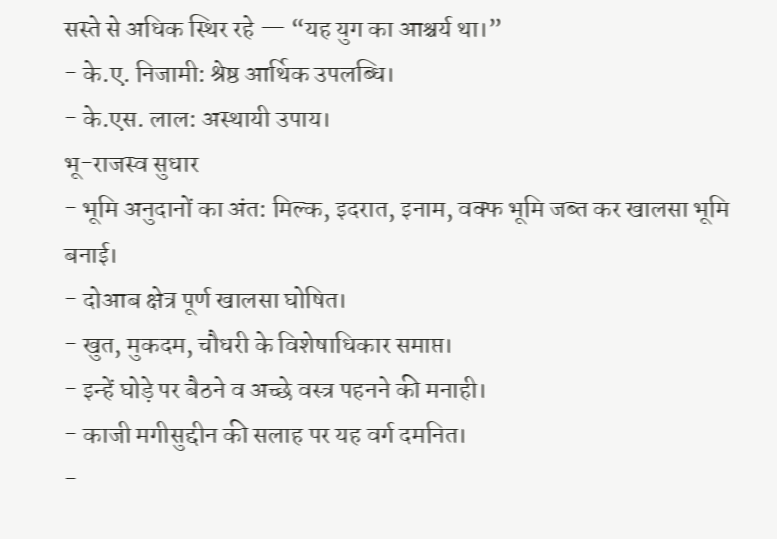सस्ते से अधिक स्थिर रहे — “यह युग का आश्चर्य था।”
- के.ए. निजामी: श्रेष्ठ आर्थिक उपलब्धि।
- के.एस. लाल: अस्थायी उपाय।
भू-राजस्व सुधार
- भूमि अनुदानों का अंत: मिल्क, इदरात, इनाम, वक्फ भूमि जब्त कर खालसा भूमि बनाई।
- दोआब क्षेत्र पूर्ण खालसा घोषित।
- खुत, मुकदम, चौधरी के विशेषाधिकार समाप्त।
- इन्हें घोड़े पर बैठने व अच्छे वस्त्र पहनने की मनाही।
- काजी मगीसुद्दीन की सलाह पर यह वर्ग दमनित।
-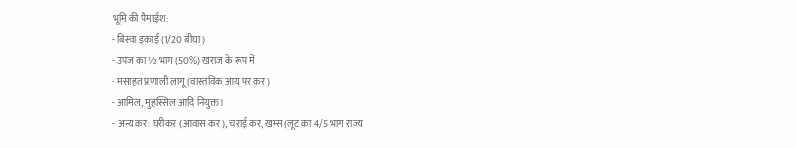भूमि की पैमाईश:
- बिस्वा इकाई (1/20 बीघा)
- उपज का ½ भाग (50%) खराज के रूप में
- मसाहत प्रणाली लागू (वास्तविक आय पर कर)
- आमिल, मुहस्सिल आदि नियुक्त।
- अन्य कर: घरीकर (आवास कर), चराई कर, खम्स (लूट का 4/5 भाग राज्य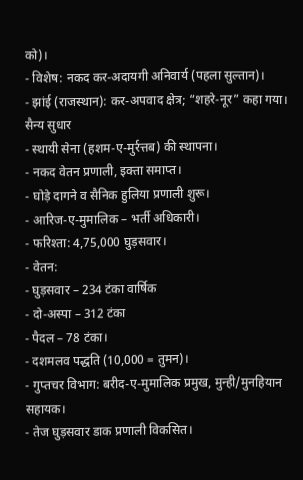को)।
- विशेष: नकद कर-अदायगी अनिवार्य (पहला सुल्तान)।
- झांई (राजस्थान): कर-अपवाद क्षेत्र; “शहरे-नूर” कहा गया।
सैन्य सुधार
- स्थायी सेना (हशम-ए-मुर्रत्तब) की स्थापना।
- नकद वेतन प्रणाली, इक्ता समाप्त।
- घोड़े दागने व सैनिक हुलिया प्रणाली शुरू।
- आरिज-ए-मुमालिक – भर्ती अधिकारी।
- फरिश्ता: 4,75,000 घुड़सवार।
- वेतन:
- घुड़सवार – 234 टंका वार्षिक
- दो-अस्पा – 312 टंका
- पैदल – 78 टंका।
- दशमलव पद्धति (10,000 = तुमन)।
- गुप्तचर विभाग: बरीद-ए-मुमालिक प्रमुख, मुन्ही/मुनहियान सहायक।
- तेज घुड़सवार डाक प्रणाली विकसित।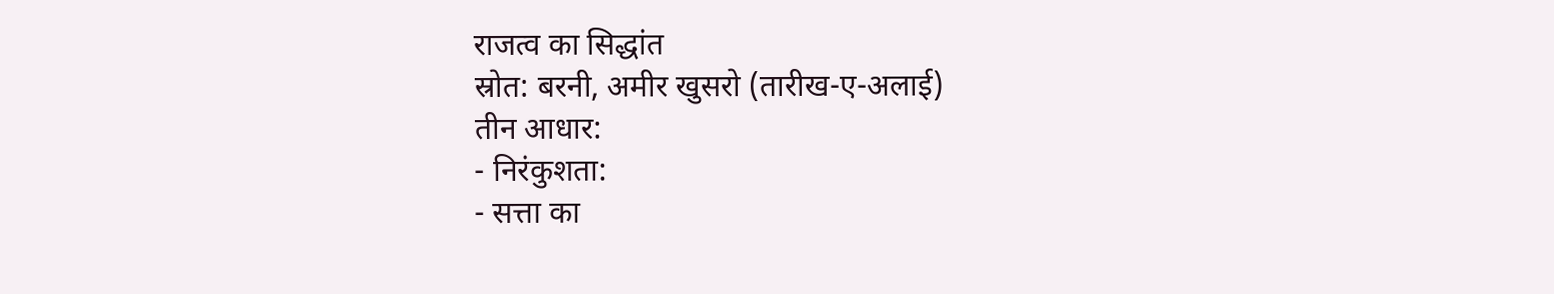राजत्व का सिद्धांत
स्रोत: बरनी, अमीर खुसरो (तारीख-ए-अलाई)
तीन आधार:
- निरंकुशता:
- सत्ता का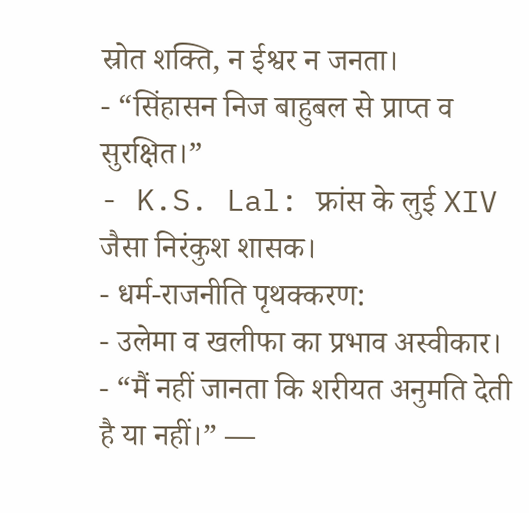स्रोत शक्ति, न ईश्वर न जनता।
- “सिंहासन निज बाहुबल से प्राप्त व सुरक्षित।”
- K.S. Lal: फ्रांस के लुई XIV जैसा निरंकुश शासक।
- धर्म-राजनीति पृथक्करण:
- उलेमा व खलीफा का प्रभाव अस्वीकार।
- “मैं नहीं जानता कि शरीयत अनुमति देती है या नहीं।” —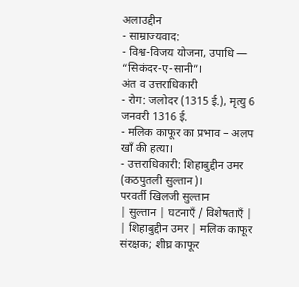अलाउद्दीन
- साम्राज्यवाद:
- विश्व-विजय योजना, उपाधि — “सिकंदर-ए-सानी”।
अंत व उत्तराधिकारी
- रोग: जलोदर (1315 ई.), मृत्यु 6 जनवरी 1316 ई.
- मलिक काफूर का प्रभाव – अलप खाँ की हत्या।
- उत्तराधिकारी: शिहाबुद्दीन उमर (कठपुतली सुल्तान)।
परवर्ती खिलजी सुल्तान
| सुल्तान | घटनाएँ / विशेषताएँ |
| शिहाबुद्दीन उमर | मलिक काफूर संरक्षक; शीघ्र काफूर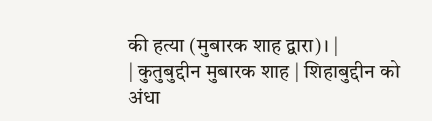की हत्या (मुबारक शाह द्वारा)। |
| कुतुबुद्दीन मुबारक शाह | शिहाबुद्दीन को अंधा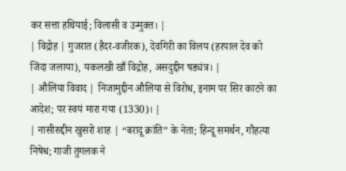कर सत्ता हथियाई; विलासी व उन्मुक्त। |
| विद्रोह | गुजरात (हैदर-वजीरक), देवगिरी का विलय (हरपाल देव को जिंदा जलाया), यकलखी खाँ विद्रोह, असदुद्दीन षड्यंत्र। |
| औलिया विवाद | निजामुद्दीन औलिया से विरोध, इनाम पर सिर काटने का आदेश; पर स्वयं मारा गया (1330)। |
| नासीरुद्दीन खुसरो शाह | “बरादू क्रांति” के नेता; हिन्दू समर्थन, गौहत्या निषेध; गाजी तुगलक ने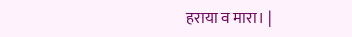हराया व मारा। |